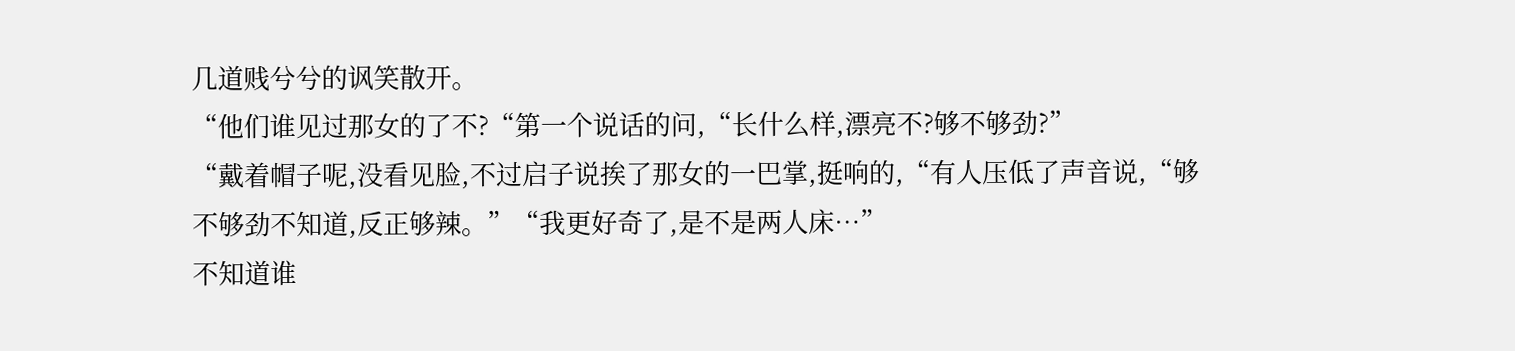几道贱兮兮的讽笑散开。
“他们谁见过那女的了不?“第一个说话的问,“长什么样,漂亮不?够不够劲?”
“戴着帽子呢,没看见脸,不过启子说挨了那女的一巴掌,挺响的,“有人压低了声音说,“够不够劲不知道,反正够辣。”“我更好奇了,是不是两人床…”
不知道谁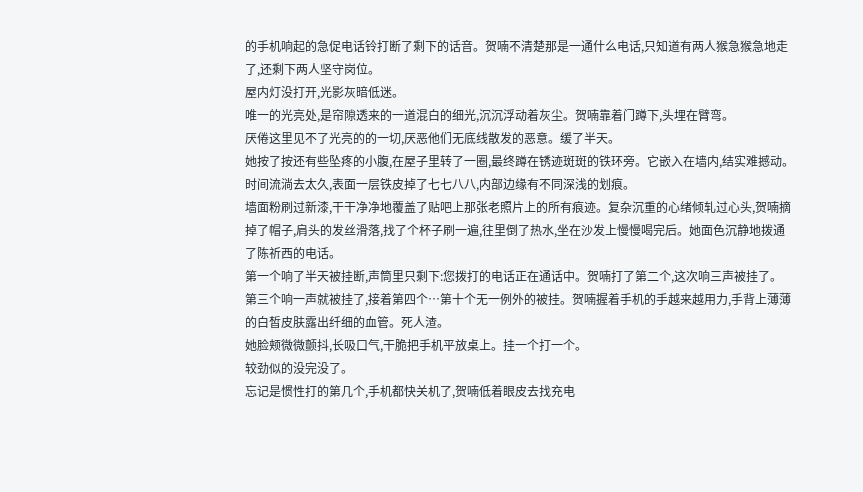的手机响起的急促电话铃打断了剩下的话音。贺喃不清楚那是一通什么电话,只知道有两人猴急猴急地走了,还剩下两人坚守岗位。
屋内灯没打开,光影灰暗低迷。
唯一的光亮处,是帘隙透来的一道混白的细光,沉沉浮动着灰尘。贺喃靠着门蹲下,头埋在臂弯。
厌倦这里见不了光亮的的一切,厌恶他们无底线散发的恶意。缓了半天。
她按了按还有些坠疼的小腹,在屋子里转了一圈,最终蹲在锈迹斑斑的铁环旁。它嵌入在墙内,结实难撼动。时间流淌去太久,表面一层铁皮掉了七七八八,内部边缘有不同深浅的划痕。
墙面粉刷过新漆,干干净净地覆盖了贴吧上那张老照片上的所有痕迹。复杂沉重的心绪倾轧过心头,贺喃摘掉了帽子,肩头的发丝滑落,找了个杯子刷一遍,往里倒了热水,坐在沙发上慢慢喝完后。她面色沉静地拨通了陈祈西的电话。
第一个响了半天被挂断,声筒里只剩下:您拨打的电话正在通话中。贺喃打了第二个,这次响三声被挂了。
第三个响一声就被挂了,接着第四个…第十个无一例外的被挂。贺喃握着手机的手越来越用力,手背上薄薄的白皙皮肤露出纤细的血管。死人渣。
她脸颊微微颤抖,长吸口气,干脆把手机平放桌上。挂一个打一个。
较劲似的没完没了。
忘记是惯性打的第几个,手机都快关机了,贺喃低着眼皮去找充电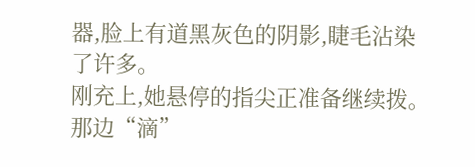器,脸上有道黑灰色的阴影,睫毛沾染了许多。
刚充上,她悬停的指尖正准备继续拨。
那边“滴”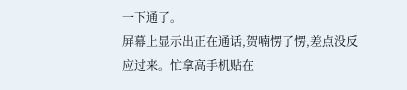一下通了。
屏幕上显示出正在通话,贺喃愣了愣,差点没反应过来。忙拿高手机贴在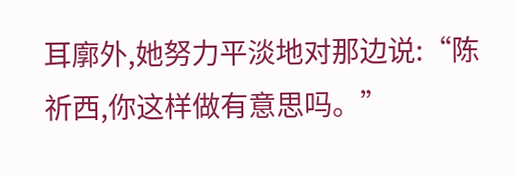耳廓外,她努力平淡地对那边说:“陈祈西,你这样做有意思吗。”